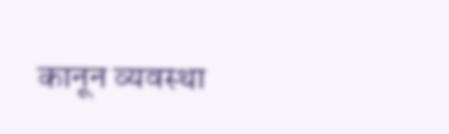कानून व्यवस्था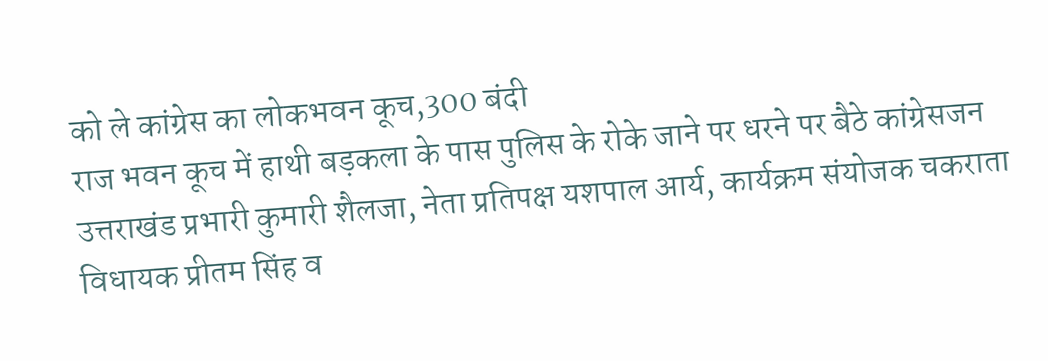को ले कांग्रेस का लोकभवन कूच,300 बंदी
राज भवन कूच में हाथी बड़कला के पास पुलिस के रोके जाने पर धरने पर बैठे कांग्रेसजन उत्तराखंड प्रभारी कुमारी शैलजा, नेता प्रतिपक्ष यशपाल आर्य, कार्यक्रम संयोजक चकराता विधायक प्रीतम सिंह व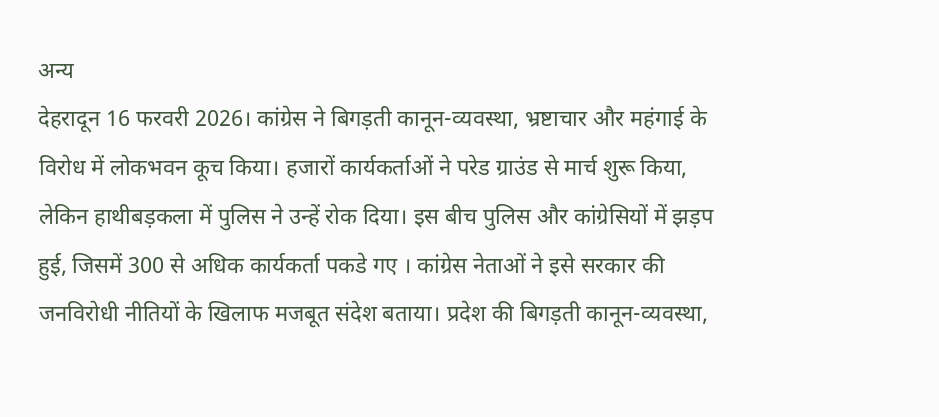अन्य
देहरादून 16 फरवरी 2026। कांग्रेस ने बिगड़ती कानून-व्यवस्था, भ्रष्टाचार और महंगाई के विरोध में लोकभवन कूच किया। हजारों कार्यकर्ताओं ने परेड ग्राउंड से मार्च शुरू किया, लेकिन हाथीबड़कला में पुलिस ने उन्हें रोक दिया। इस बीच पुलिस और कांग्रेसियों में झड़प हुई, जिसमें 300 से अधिक कार्यकर्ता पकडे गए । कांग्रेस नेताओं ने इसे सरकार की जनविरोधी नीतियों के खिलाफ मजबूत संदेश बताया। प्रदेश की बिगड़ती कानून-व्यवस्था,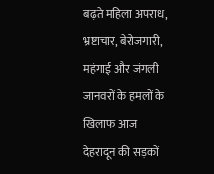बढ़ते महिला अपराध, भ्रष्टाचार, बेरोजगारी, महंगाई और जंगली जानवरों के हमलों के खिलाफ आज देहरादून की सड़कों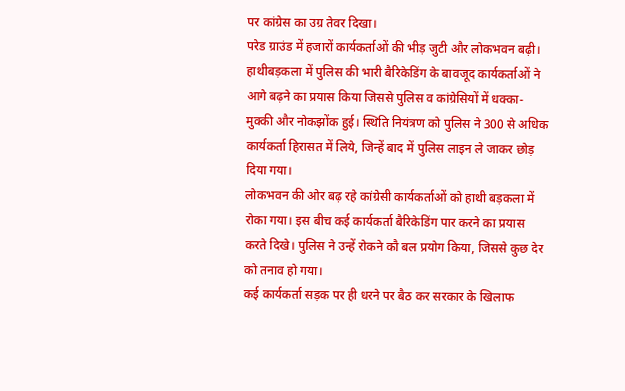पर कांग्रेस का उग्र तेवर दिखा।
परेड ग्राउंड में हजारों कार्यकर्ताओं की भीड़ जुटी और लोकभवन बढ़ी। हाथीबड़कला में पुलिस की भारी बैरिकेडिंग के बावजूद कार्यकर्ताओं ने आगे बढ़ने का प्रयास किया जिससे पुलिस व कांग्रेसियों में धक्का-मुक्की और नोकझोंक हुई। स्थिति नियंत्रण को पुलिस ने 300 से अधिक कार्यकर्ता हिरासत में लिये, जिन्हें बाद में पुलिस लाइन ले जाकर छोड़ दिया गया।
लोकभवन की ओर बढ़ रहे कांग्रेसी कार्यकर्ताओं को हाथी बड़कला में रोका गया। इस बीच कई कार्यकर्ता बैरिकेडिंग पार करने का प्रयास करते दिखे। पुलिस ने उन्हें रोकने कौ बल प्रयोग किया, जिससे कुछ देर को तनाव हो गया।
कई कार्यकर्ता सड़क पर ही धरने पर बैठ कर सरकार के खिलाफ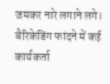जमकर नारे लगाने लगे। बैरिकेडिंग फांदने में कई कार्यकर्ता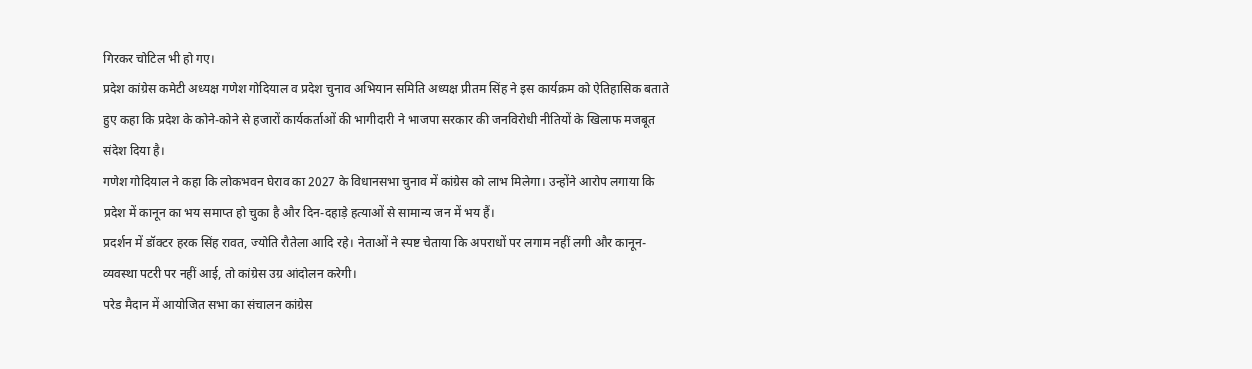गिरकर चोटिल भी हो गए।
प्रदेश कांग्रेस कमेटी अध्यक्ष गणेश गोदियाल व प्रदेश चुनाव अभियान समिति अध्यक्ष प्रीतम सिंह ने इस कार्यक्रम को ऐतिहासिक बताते हुए कहा कि प्रदेश के कोने-कोने से हजारों कार्यकर्ताओं की भागीदारी ने भाजपा सरकार की जनविरोधी नीतियों के खिलाफ मजबूत संदेश दिया है।
गणेश गोदियाल ने कहा कि लोकभवन घेराव का 2027 के विधानसभा चुनाव में कांग्रेस को लाभ मिलेगा। उन्होंने आरोप लगाया कि प्रदेश में कानून का भय समाप्त हो चुका है और दिन-दहाड़े हत्याओं से सामान्य जन में भय हैं।
प्रदर्शन में डॉक्टर हरक सिंह रावत, ज्योति रौतेला आदि रहे। नेताओं ने स्पष्ट चेताया कि अपराधों पर लगाम नहीं लगी और कानून-व्यवस्था पटरी पर नहीं आई, तो कांग्रेस उग्र आंदोलन करेगी।
परेड मैदान में आयोजित सभा का संचालन कांग्रेस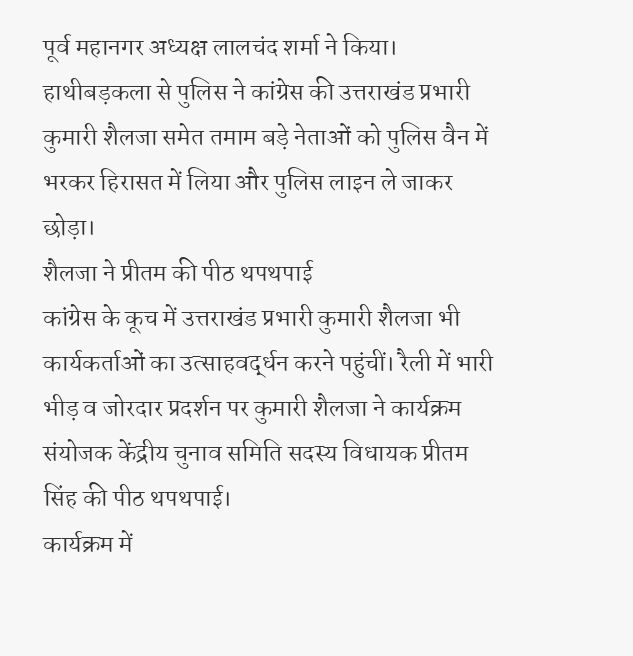पूर्व महानगर अध्यक्ष लालचंद शर्मा ने किया। हाथीबड़कला से पुलिस ने कांग्रेस की उत्तराखंड प्रभारी कुमारी शैलजा समेत तमाम बड़े नेताओं को पुलिस वैन में भरकर हिरासत में लिया और पुलिस लाइन ले जाकर छोड़ा।
शैलजा ने प्रीतम की पीठ थपथपाई
कांग्रेस के कूच में उत्तराखंड प्रभारी कुमारी शैलजा भी कार्यकर्ताओं का उत्साहवर्द्धन करने पहुंचीं। रैली में भारी भीड़ व जोरदार प्रदर्शन पर कुमारी शैलजा ने कार्यक्रम संयोजक केंद्रीय चुनाव समिति सदस्य विधायक प्रीतम सिंह की पीठ थपथपाई।
कार्यक्रम में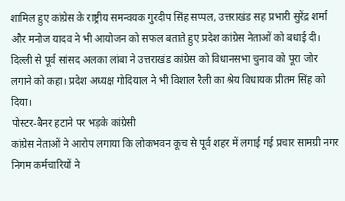शामिल हुए कांग्रेस के राष्ट्रीय समन्वयक गुरदीप सिंह सप्पल, उत्तराखंड सह प्रभारी सुरेंद्र शर्मा और मनोज यादव ने भी आयोजन को सफल बताते हुए प्रदेश कांग्रेस नेताओं को बधाई दी।
दिल्ली से पूर्व सांसद अलका लांबा ने उत्तराखंड कांग्रेस को विधानसभा चुनाव को पूरा जोर लगाने को कहा। प्रदेश अध्यक्ष गोदियाल ने भी विशाल रैली का श्रेय विधायक प्रीतम सिंह को दिया।
पोस्टर-बैनर हटाने पर भड़के कांग्रेसी
कांग्रेस नेताओं ने आरोप लगाया कि लोकभवन कूच से पूर्व शहर में लगाई गई प्रचार सामग्री नगर निगम कर्मचारियों ने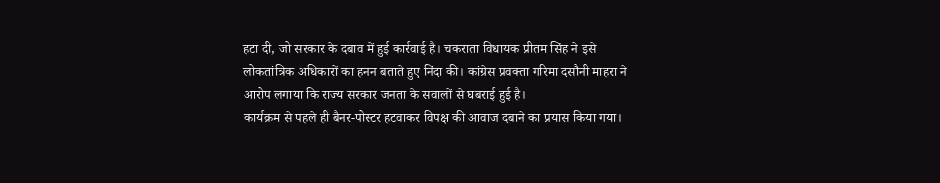हटा दी, जो सरकार के दबाव में हुई कार्रवाई है। चकराता विधायक प्रीतम सिंह ने इसे लोकतांत्रिक अधिकारों का हनन बताते हुए निंदा की। कांग्रेस प्रवक्ता गरिमा दसौनी माहरा ने आरोप लगाया कि राज्य सरकार जनता के सवालों से घबराई हुई है।
कार्यक्रम से पहले ही बैनर-पोस्टर हटवाकर विपक्ष की आवाज दबाने का प्रयास किया गया।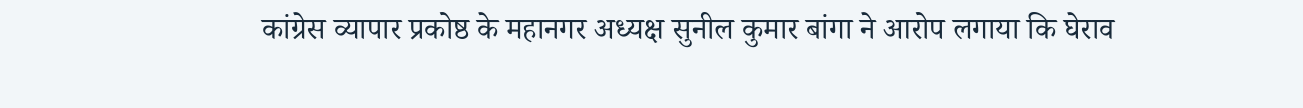कांग्रेस व्यापार प्रकोष्ठ के महानगर अध्यक्ष सुनील कुमार बांगा ने आरोप लगाया कि घेराव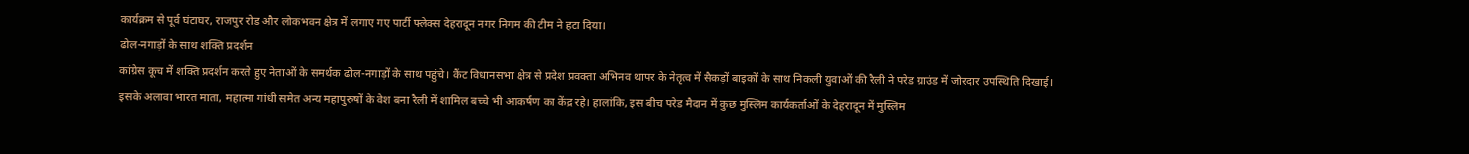कार्यक्रम से पूर्व घंटाघर, राजपुर रोड और लोकभवन क्षेत्र में लगाए गए पार्टी फ्लेक्स देहरादून नगर निगम की टीम ने हटा दिया।
ढोल-नगाड़ों के साथ शक्ति प्रदर्शन
कांग्रेस कूच में शक्ति प्रदर्शन करते हुए नेताओं के समर्थक ढोल-नगाड़ों के साथ पहुंचे। कैंट विधानसभा क्षेत्र से प्रदेश प्रवक्ता अभिनव थापर के नेतृत्व में सैकड़ों बाइकों के साथ निकली युवाओं की रैली ने परेड ग्राउंड में जोरदार उपस्थिति दिखाई।
इसके अलावा भारत माता, महात्मा गांधी समेत अन्य महापुरुषों के वेश बना रैली में शामिल बच्चे भी आकर्षण का केंद्र रहे। हालांकि, इस बीच परेड मैदान में कुछ मुस्लिम कार्यकर्ताओं के देहरादून में मुस्लिम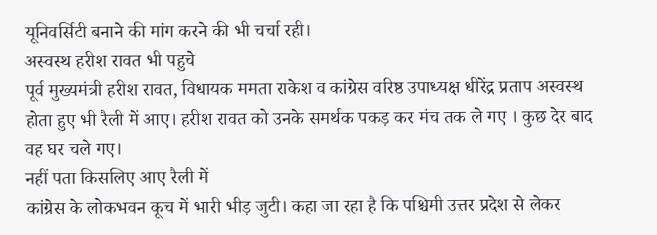यूनिवर्सिटी बनाने की मांग करने की भी चर्चा रही।
अस्वस्थ हरीश रावत भी पहुचे
पूर्व मुख्यमंत्री हरीश रावत, विधायक ममता राकेश व कांग्रेस वरिष्ठ उपाध्यक्ष धीरेंद्र प्रताप अस्वस्थ होता हुए भी रैली में आए। हरीश रावत को उनके समर्थक पकड़ कर मंच तक ले गए । कुछ देर बाद वह घर चले गए।
नहीं पता किसलिए आए रैली में
कांग्रेस के लोकभवन कूच में भारी भीड़ जुटी। कहा जा रहा है कि पश्चिमी उत्तर प्रदेश से लेकर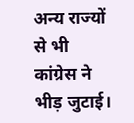अन्य राज्यों से भी कांग्रेस ने भीड़ जुटाई।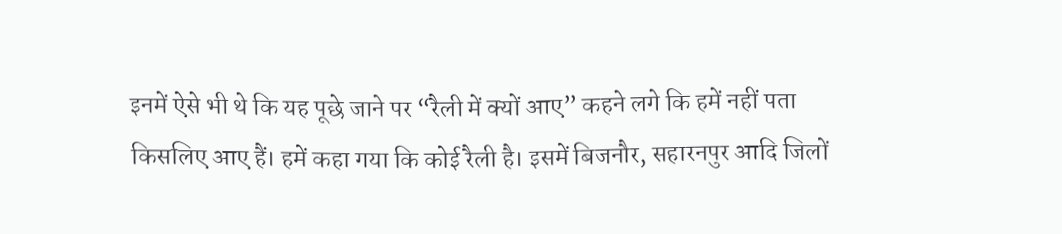इनमें ऐसे भी थे कि यह पूछे जाने पर “रैली में क्यों आए” कहने लगे कि हमें नहीं पता किसलिए आए हैं। हमें कहा गया कि कोई रैली है। इसमें बिजनौर, सहारनपुर आदि जिलों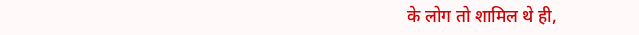के लोग तो शामिल थे ही,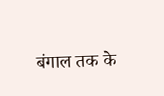बंगाल तक के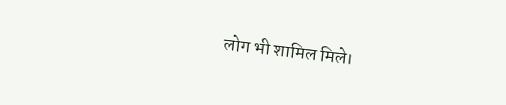लोग भी शामिल मिले।